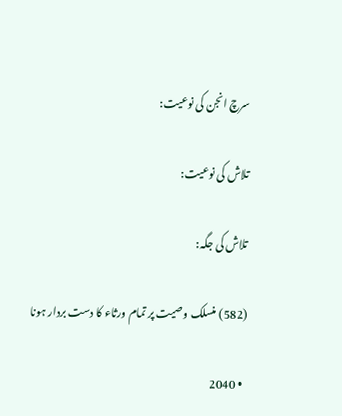سرچ انجن کی نوعیت:

تلاش کی نوعیت:

تلاش کی جگہ:

(582) منسلک وصیت پر تمام ورثاء کا دست بردار ہونا

  • 2040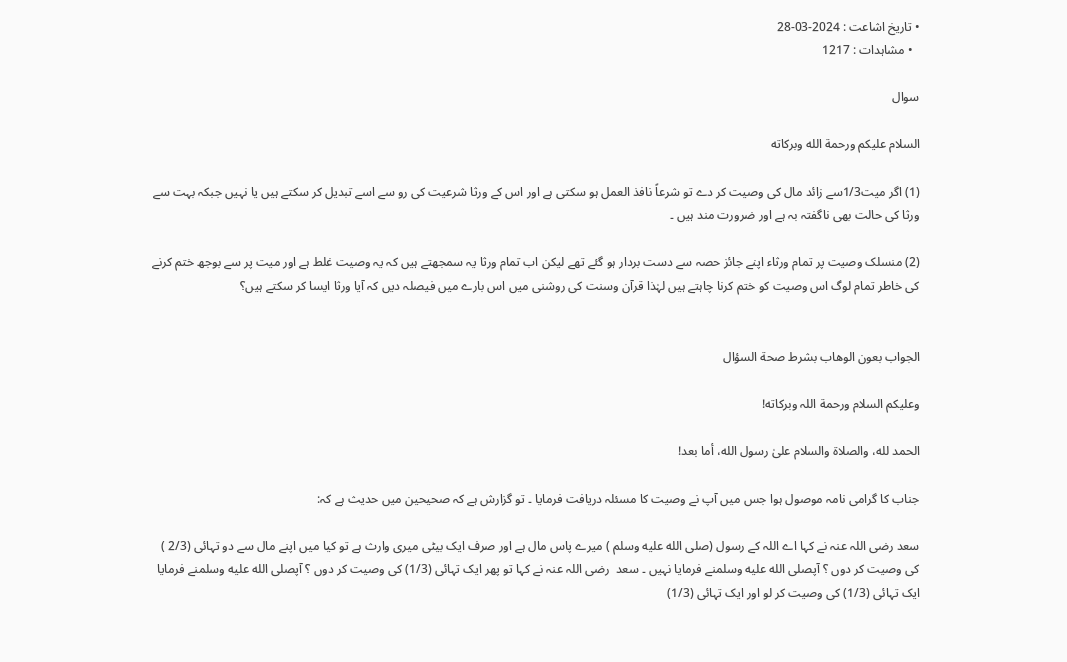• تاریخ اشاعت : 2024-03-28
  • مشاہدات : 1217

سوال

السلام عليكم ورحمة الله وبركاته

(1) اگر میت1/3سے زائد مال کی وصیت کر دے تو شرعاً نافذ العمل ہو سکتی ہے اور اس کے ورثا شرعیت کی رو سے اسے تبدیل کر سکتے ہیں یا نہیں جبکہ بہت سے ورثا کی حالت بھی ناگفتہ بہ ہے اور ضرورت مند ہیں ۔

(2) منسلک وصیت پر تمام ورثاء اپنے جائز حصہ سے دست بردار ہو گئے تھے لیکن اب تمام ورثا یہ سمجھتے ہیں کہ یہ وصیت غلط ہے اور میت پر سے بوجھ ختم کرنے کی خاطر تمام لوگ اس وصیت کو ختم کرنا چاہتے ہیں لہٰذا قرآن وسنت کی روشنی میں اس بارے میں فیصلہ دیں کہ آیا ورثا ایسا کر سکتے ہیں؟


الجواب بعون الوهاب بشرط صحة السؤال

وعلیکم السلام ورحمة اللہ وبرکاته!

الحمد لله، والصلاة والسلام علىٰ رسول الله، أما بعد!

جناب کا گرامی نامہ موصول ہوا جس میں آپ نے وصیت کا مسئلہ دریافت فرمایا ۔ تو گزارش ہے کہ صحیحین میں حدیث ہے کہ:

سعد رضی اللہ عنہ نے کہا اے اللہ کے رسول (صلى الله عليه وسلم ) میرے پاس مال ہے اور صرف ایک بیٹی میری وارث ہے تو کیا میں اپنے مال سے دو تہائی (2/3 ) کی وصیت کر دوں ؟ آپصلى الله عليه وسلمنے فرمایا نہیں ۔ سعد  رضی اللہ عنہ نے کہا تو پھر ایک تہائی (1/3) کی وصیت کر دوں ؟ آپصلى الله عليه وسلمنے فرمایا ایک تہائی (1/3) کی وصیت کر لو اور ایک تہائی (1/3)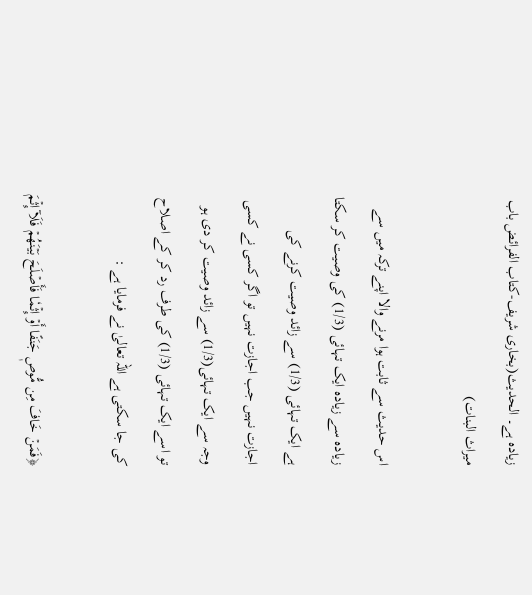زیادہ ہے۔ الحدیث(بخارى شريف-كتاب الفرائض باب ميراث البنات)

اس حدیث سے ثابت ہوا مرنے والا اپنے ترکہ میں سے زیادہ سے زیادہ ایک تہائی (1/3) کی وصیت کر سکتا ہے ایک تہائی (1/3) سے زائد وصیت کرنے کی اجازت نہیں جب اجازت نہیں تو اگر کسی نے کسی وجہ سے ایک تہائی(1/3) سے زائد وصیت کر دی ہو تو اسے ایک تہائی (1/3) کی طرف رد کر کے اصلاح کی جا سکتی ہے اللہ تعالیٰ نے فرمایا ہے :

﴿فَمَنۡ خَافَ مِن مُّوصٖ جَنَفًا أَوۡ إِثۡمٗا فَأَصۡلَحَ بَيۡنَهُمۡ فَلَآ إِثۡمَ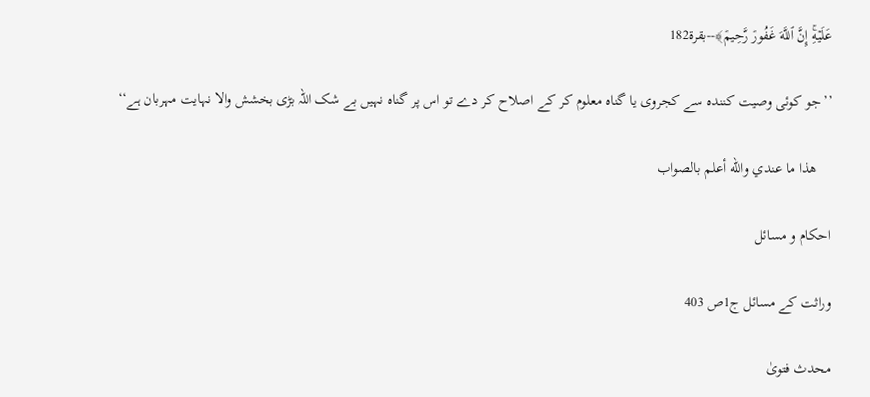عَلَيۡهِۚ إِنَّ ٱللَّهَ غَفُورٞ رَّحِيمٞ﴾--بقرة182

’’جو کوئی وصیت کنندہ سے کجروی یا گناہ معلوم کر کے اصلاح کر دے تو اس پر گناہ نہیں بے شک اللہ بڑی بخشش والا نہایت مہربان ہے‘‘

    ھذا ما عندي والله أعلم بالصواب

احکام و مسائل

وراثت کے مسائل ج1ص 403

محدث فتویٰ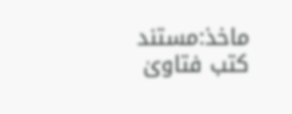ماخذ:مستند کتب فتاویٰ